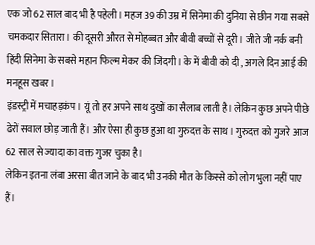एक जो 62 साल बाद भी है पहेली। महज 39 की उम्र में सिनेमा की दुनिया से छीन गया सबसे चमकदार सितारा। की दूसरी औरत से मोहब्बत और बीवी बच्चों से दूरी। जीते जी नर्क बनी हिंदी सिनेमा के सबसे महान फिल्म मेकर की जिंदगी। के में बीवी को दी , अगले दिन आई की मनहूस खबर।
इंडस्ट्री में मचाहड़कंप। यूं तो हर अपने साथ दुखों का सैलाब लाती है। लेकिन कुछ अपने पीछे ढेरों सवाल छोड़ जाती हैं। और ऐसा ही कुछ हुआ था गुरुदत्त के साथ। गुरुदत्त को गुजरे आज 62 साल से ज्यादा का वक्त गुजर चुका है।
लेकिन इतना लंबा अरसा बीत जाने के बाद भी उनकी मौत के किस्से को लोग भुला नहीं पाए हैं।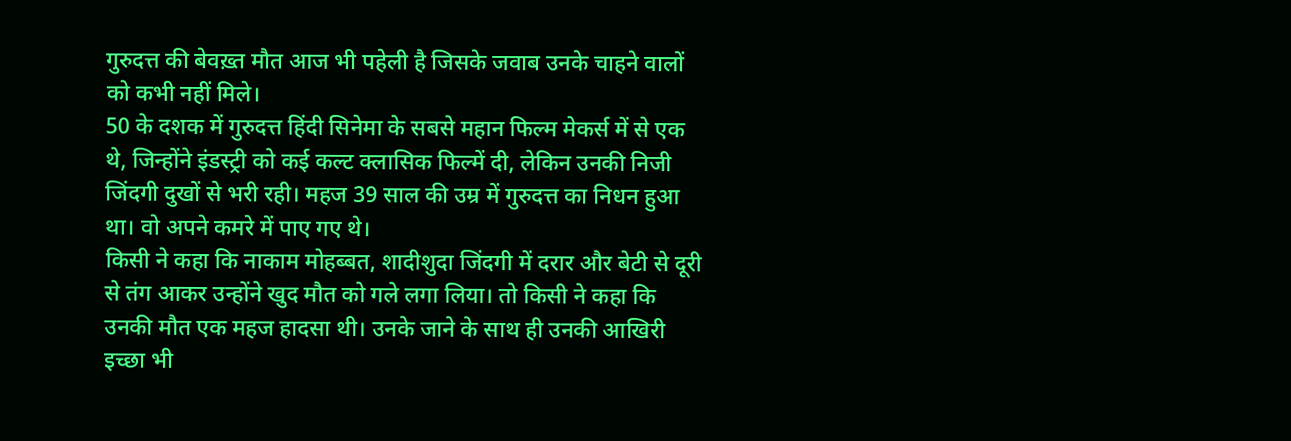गुरुदत्त की बेवख़्त मौत आज भी पहेली है जिसके जवाब उनके चाहने वालों को कभी नहीं मिले।
50 के दशक में गुरुदत्त हिंदी सिनेमा के सबसे महान फिल्म मेकर्स में से एक थे, जिन्होंने इंडस्ट्री को कई कल्ट क्लासिक फिल्में दी, लेकिन उनकी निजी जिंदगी दुखों से भरी रही। महज 39 साल की उम्र में गुरुदत्त का निधन हुआ था। वो अपने कमरे में पाए गए थे।
किसी ने कहा कि नाकाम मोहब्बत, शादीशुदा जिंदगी में दरार और बेटी से दूरी से तंग आकर उन्होंने खुद मौत को गले लगा लिया। तो किसी ने कहा कि उनकी मौत एक महज हादसा थी। उनके जाने के साथ ही उनकी आखिरी इच्छा भी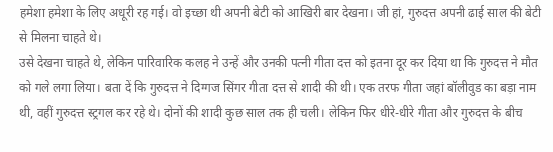हमेशा हमेशा के लिए अधूरी रह गई। वो इच्छा थी अपनी बेटी को आखिरी बार देखना। जी हां, गुरुदत्त अपनी ढाई साल की बेटी से मिलना चाहते थे।
उसे देखना चाहते थे, लेकिन पारिवारिक कलह ने उन्हें और उनकी पत्नी गीता दत्त को इतना दूर कर दिया था कि गुरुदत्त ने मौत को गले लगा लिया। बता दें कि गुरुदत्त ने दिग्गज सिंगर गीता दत्त से शादी की थी। एक तरफ गीता जहां बॉलीवुड का बड़ा नाम थी, वहीं गुरुदत्त स्ट्रगल कर रहे थे। दोनों की शादी कुछ साल तक ही चली। लेकिन फिर धीरे-धीरे गीता और गुरुदत्त के बीच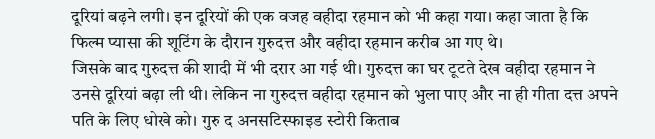दूरियां बढ़ने लगी। इन दूरियों की एक वजह वहीदा रहमान को भी कहा गया। कहा जाता है कि फिल्म प्यासा की शूटिंग के दौरान गुरुदत्त और वहीदा रहमान करीब आ गए थे।
जिसके बाद गुरुदत्त की शादी में भी दरार आ गई थी। गुरुदत्त का घर टूटते देख वहीदा रहमान ने उनसे दूरियां बढ़ा ली थी। लेकिन ना गुरुदत्त वहीदा रहमान को भुला पाए और ना ही गीता दत्त अपने पति के लिए धोखे को। गुरु द अनसटिस्फाइड स्टोरी किताब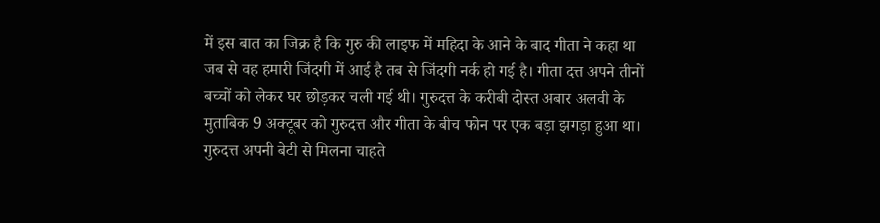में इस बात का जिक्र है कि गुरु की लाइफ में महिदा के आने के बाद गीता ने कहा था जब से वह हमारी जिंदगी में आई है तब से जिंदगी नर्क हो गई है। गीता दत्त अपने तीनों बच्चों को लेकर घर छोड़कर चली गई थी। गुरुदत्त के करीबी दोस्त अबार अलवी के मुताबिक 9 अक्टूबर को गुरुदत्त और गीता के बीच फोन पर एक बड़ा झगड़ा हुआ था।
गुरुदत्त अपनी बेटी से मिलना चाहते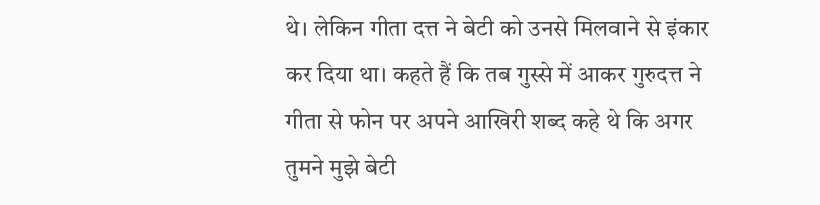थे। लेकिन गीता दत्त ने बेटी को उनसे मिलवाने से इंकार कर दिया था। कहते हैं कि तब गुस्से में आकर गुरुदत्त ने गीता से फोन पर अपने आखिरी शब्द कहे थे कि अगर तुमने मुझे बेटी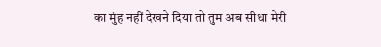का मुंह नहीं देखने दिया तो तुम अब सीधा मेरी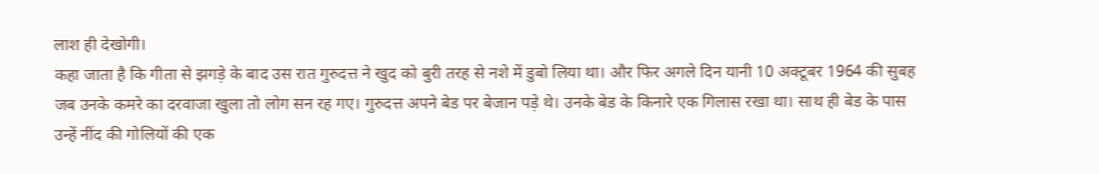लाश ही देखोगी।
कहा जाता है कि गीता से झगड़े के बाद उस रात गुरुदत्त ने खुद को बुरी तरह से नशे में डुबो लिया था। और फिर अगले दिन यानी 10 अक्टूबर 1964 की सुबह जब उनके कमरे का दरवाजा खुला तो लोग सन रह गए। गुरुदत्त अपने बेड पर बेजान पड़े थे। उनके बेड के किनारे एक गिलास रखा था। साथ ही बेड के पास उन्हें नींद की गोलियों की एक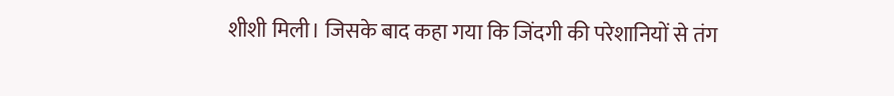शीशी मिली। जिसके बाद कहा गया कि जिंदगी की परेशानियों से तंग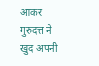आकर गुरुदत्त ने खुद अपनी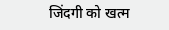जिंदगी को खत्म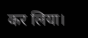कर लिया।